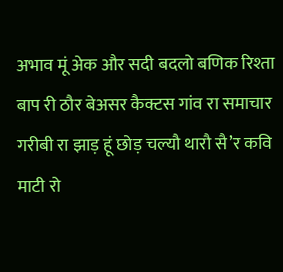अभाव मूं अेक और सदी बदलो बणिक रिश्ता बाप री ठौर बेअसर कैक्टस गांव रा समाचार गरीबी रा झाड़ हूं छोड़ चल्यौ थारौ सै’र कवि माटी रो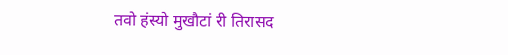तवो हंस्यो मुखौटां री तिरासद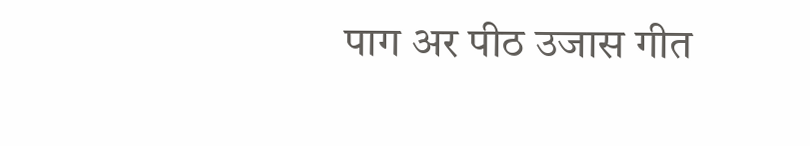पाग अर पीठ उजास गीत